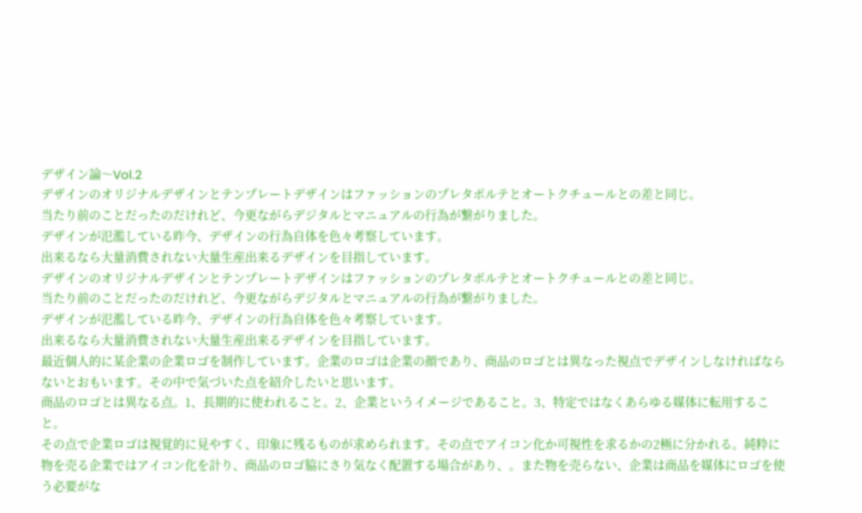デザイン論〜Vol.2
デザインのオリジナルデザインとテンプレートデザインはファッションのプレタポルテとオートクチュールとの差と同じ。
当たり前のことだったのだけれど、今更ながらデジタルとマニュアルの行為が繋がりました。
デザインが氾濫している昨今、デザインの行為自体を色々考察しています。
出来るなら大量消費されない大量生産出来るデザインを目指しています。
デザインのオリジナルデザインとテンプレートデザインはファッションのプレタポルテとオートクチュールとの差と同じ。
当たり前のことだったのだけれど、今更ながらデジタルとマニュアルの行為が繋がりました。
デザインが氾濫している昨今、デザインの行為自体を色々考察しています。
出来るなら大量消費されない大量生産出来るデザインを目指しています。
最近個人的に某企業の企業ロゴを制作しています。企業のロゴは企業の顔であり、商品のロゴとは異なった視点でデザインしなければならないとおもいます。その中で気づいた点を紹介したいと思います。
商品のロゴとは異なる点。1、長期的に使われること。2、企業というイメージであること。3、特定ではなくあらゆる媒体に転用すること。
その点で企業ロゴは視覚的に見やすく、印象に残るものが求められます。その点でアイコン化か可視性を求るかの2極に分かれる。純粋に物を売る企業ではアイコン化を計り、商品のロゴ脇にさり気なく配置する場合があり、。また物を売らない、企業は商品を媒体にロゴを使う必要がな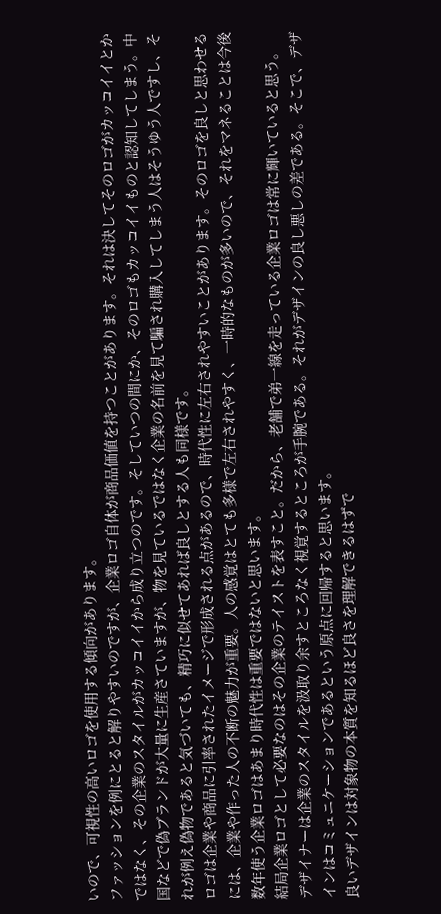いので、可視性の高いロゴを使用する傾向があります。
ファッションを例にとると解りやすいのですが、企業ロゴ自体が商品価値を持つことがあります。それは決してそのロゴがカッコイイとかではなく、その企業のスタイルがカッコイイから成り立つのです。そしていつの間にか、そのロゴもカッコイイものと認知してしまう。中国などで偽ブランドが大量に生産さていますが、物を見ているではなく企業の名前を見て騙され購入してしまう人はそうゆう人ですし、それが例え偽物であると気づいても、精巧に似せてあれば良しとする人も同様です。
ロゴは企業や商品に引率されたイメージで形成される点があるので、時代性に左右されやすいことがあります。そのロゴを良しと思わせるには、企業や作った人の不断の魅力が重要。人の感覚はとても多様で左右されやすく、一時的なものが多いので、それをマネることは今後数年使う企業ロゴはあまり時代性は重要ではないと思います。
結局企業ロゴとして必要なのはその企業のテイストを表すこと。だから、老舗で弟一線を走っている企業ロゴは常に輝いていると思う。
デザイナーは企業のスタイルを汲取り余すところなく視覚するところが手腕である。それがデザインの良し悪しの差である。そこで、デザインはコミュニケーションであるという原点に回帰すると思います。
良いデザインは対象物の本質を知るほど良さを理解できるはずで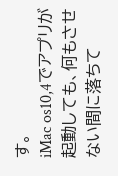す。
iMac os10,4でアプリが起動しても、何もさせない間に落ちて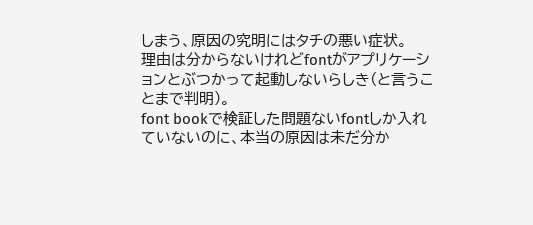しまう、原因の究明にはタチの悪い症状。
理由は分からないけれどfontがアプリケーションとぶつかって起動しないらしき(と言うことまで判明)。
font bookで検証した問題ないfontしか入れていないのに、本当の原因は未だ分か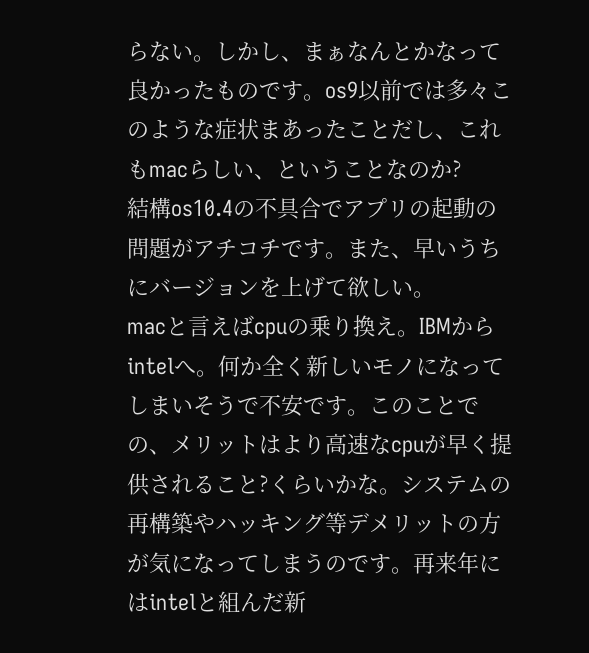らない。しかし、まぁなんとかなって良かったものです。os9以前では多々このような症状まあったことだし、これもmacらしい、ということなのか?
結構os10.4の不具合でアプリの起動の問題がアチコチです。また、早いうちにバージョンを上げて欲しい。
macと言えばcpuの乗り換え。IBMからintelへ。何か全く新しいモノになってしまいそうで不安です。このことでの、メリットはより高速なcpuが早く提供されること?くらいかな。システムの再構築やハッキング等デメリットの方が気になってしまうのです。再来年にはintelと組んだ新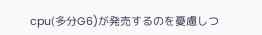cpu(多分G6)が発売するのを憂慮しつ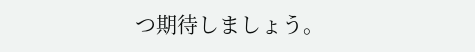つ期待しましょう。